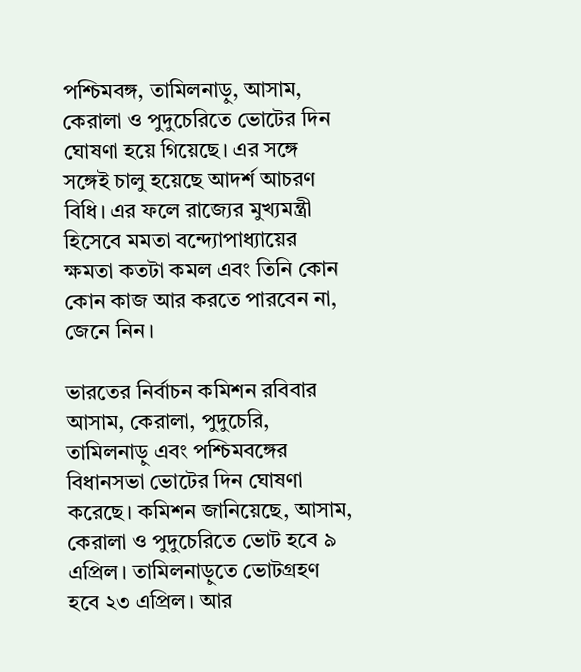পশ্চিমবঙ্গ, তামিলনাড়ু, আসাম, কেরালা ও পুদুচেরিতে ভোটের দিন ঘোষণা হয়ে গিয়েছে। এর সঙ্গে সঙ্গেই চালু হয়েছে আদর্শ আচরণ বিধি। এর ফলে রাজ্যের মুখ্যমন্ত্রী হিসেবে মমতা বন্দ্যোপাধ্যায়ের ক্ষমতা কতটা কমল এবং তিনি কোন কোন কাজ আর করতে পারবেন না, জেনে নিন।

ভারতের নির্বাচন কমিশন রবিবার আসাম, কেরালা, পুদুচেরি, তামিলনাড়ু এবং পশ্চিমবঙ্গের বিধানসভা ভোটের দিন ঘোষণা করেছে। কমিশন জানিয়েছে, আসাম, কেরালা ও পুদুচেরিতে ভোট হবে ৯ এপ্রিল। তামিলনাড়ুতে ভোটগ্রহণ হবে ২৩ এপ্রিল। আর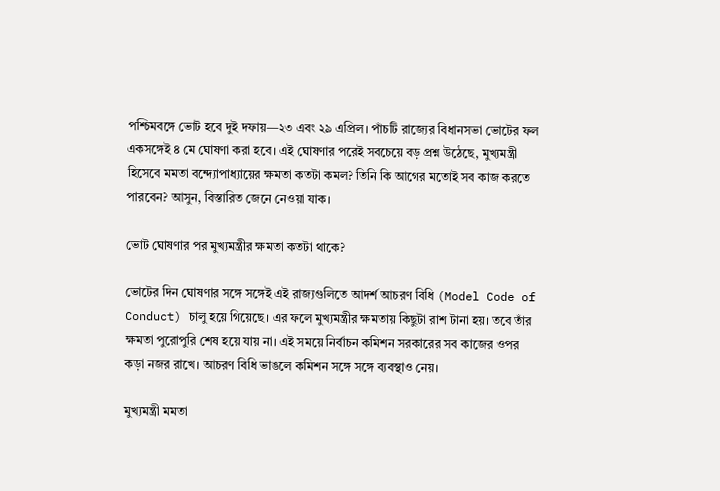পশ্চিমবঙ্গে ভোট হবে দুই দফায়—২৩ এবং ২৯ এপ্রিল। পাঁচটি রাজ্যের বিধানসভা ভোটের ফল একসঙ্গেই ৪ মে ঘোষণা করা হবে। এই ঘোষণার পরেই সবচেয়ে বড় প্রশ্ন উঠেছে, মুখ্যমন্ত্রী হিসেবে মমতা বন্দ্যোপাধ্যায়ের ক্ষমতা কতটা কমল? তিনি কি আগের মতোই সব কাজ করতে পারবেন? আসুন, বিস্তারিত জেনে নেওয়া যাক।

ভোট ঘোষণার পর মুখ্যমন্ত্রীর ক্ষমতা কতটা থাকে?

ভোটের দিন ঘোষণার সঙ্গে সঙ্গেই এই রাজ্যগুলিতে আদর্শ আচরণ বিধি (Model Code of Conduct) চালু হয়ে গিয়েছে। এর ফলে মুখ্যমন্ত্রীর ক্ষমতায় কিছুটা রাশ টানা হয়। তবে তাঁর ক্ষমতা পুরোপুরি শেষ হয়ে যায় না। এই সময়ে নির্বাচন কমিশন সরকারের সব কাজের ওপর কড়া নজর রাখে। আচরণ বিধি ভাঙলে কমিশন সঙ্গে সঙ্গে ব্যবস্থাও নেয়।

মুখ্যমন্ত্রী মমতা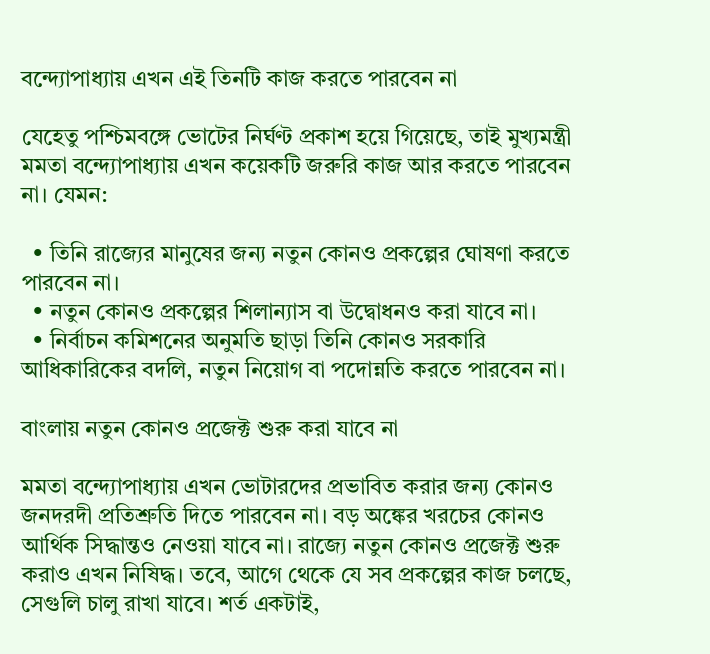বন্দ্যোপাধ্যায় এখন এই তিনটি কাজ করতে পারবেন না

যেহেতু পশ্চিমবঙ্গে ভোটের নির্ঘণ্ট প্রকাশ হয়ে গিয়েছে, তাই মুখ্যমন্ত্রী মমতা বন্দ্যোপাধ্যায় এখন কয়েকটি জরুরি কাজ আর করতে পারবেন না। যেমন:

  • তিনি রাজ্যের মানুষের জন্য নতুন কোনও প্রকল্পের ঘোষণা করতে পারবেন না।
  • নতুন কোনও প্রকল্পের শিলান্যাস বা উদ্বোধনও করা যাবে না।
  • নির্বাচন কমিশনের অনুমতি ছাড়া তিনি কোনও সরকারি আধিকারিকের বদলি, নতুন নিয়োগ বা পদোন্নতি করতে পারবেন না।

বাংলায় নতুন কোনও প্রজেক্ট শুরু করা যাবে না

মমতা বন্দ্যোপাধ্যায় এখন ভোটারদের প্রভাবিত করার জন্য কোনও জনদরদী প্রতিশ্রুতি দিতে পারবেন না। বড় অঙ্কের খরচের কোনও আর্থিক সিদ্ধান্তও নেওয়া যাবে না। রাজ্যে নতুন কোনও প্রজেক্ট শুরু করাও এখন নিষিদ্ধ। তবে, আগে থেকে যে সব প্রকল্পের কাজ চলছে, সেগুলি চালু রাখা যাবে। শর্ত একটাই,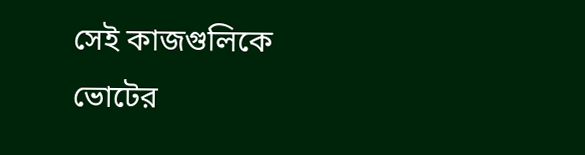সেই কাজগুলিকে ভোটের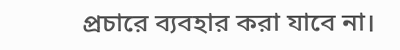প্রচারে ব্যবহার করা যাবে না।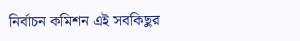নির্বাচন কমিশন এই সবকিছুর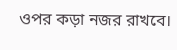ওপর কড়া নজর রাখবে।